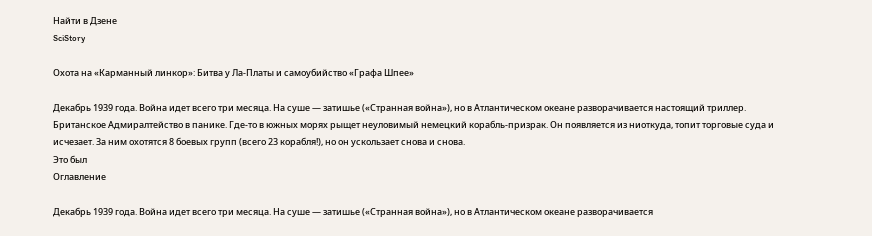Найти в Дзене
SciStory

Охота на «Карманный линкор»: Битва у Ла-Платы и самоубийство «Графа Шпее»

Декабрь 1939 года. Война идет всего три месяца. На суше — затишье («Странная война»), но в Атлантическом океане разворачивается настоящий триллер.
Британское Адмиралтейство в панике. Где-то в южных морях рыщет неуловимый немецкий корабль-призрак. Он появляется из ниоткуда, топит торговые суда и исчезает. За ним охотятся 8 боевых групп (всего 23 корабля!), но он ускользает снова и снова.
Это был
Оглавление

Декабрь 1939 года. Война идет всего три месяца. На суше — затишье («Странная война»), но в Атлантическом океане разворачивается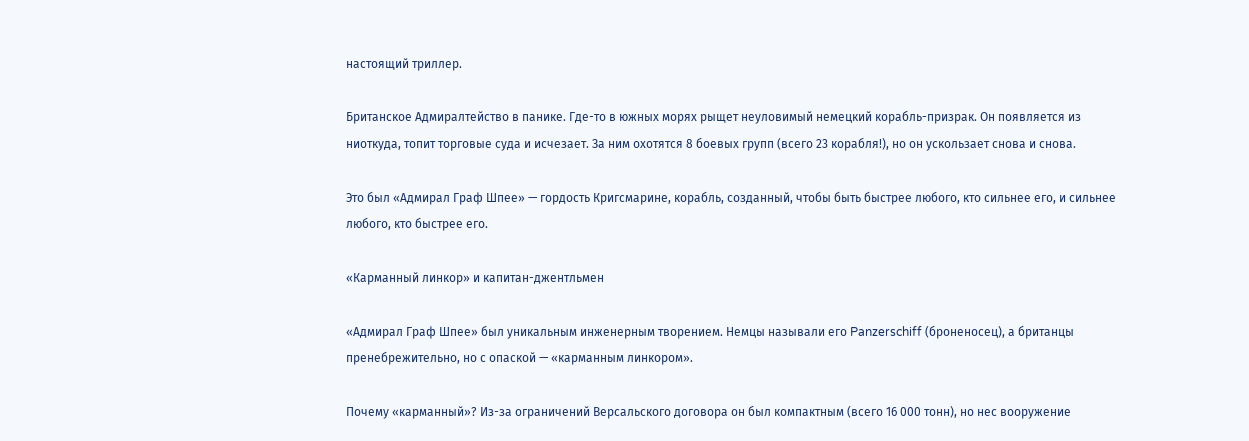настоящий триллер.

Британское Адмиралтейство в панике. Где-то в южных морях рыщет неуловимый немецкий корабль-призрак. Он появляется из ниоткуда, топит торговые суда и исчезает. За ним охотятся 8 боевых групп (всего 23 корабля!), но он ускользает снова и снова.

Это был «Адмирал Граф Шпее» — гордость Кригсмарине, корабль, созданный, чтобы быть быстрее любого, кто сильнее его, и сильнее любого, кто быстрее его.

«Карманный линкор» и капитан-джентльмен

«Адмирал Граф Шпее» был уникальным инженерным творением. Немцы называли его Panzerschiff (броненосец), а британцы пренебрежительно, но с опаской — «карманным линкором».

Почему «карманный»? Из-за ограничений Версальского договора он был компактным (всего 16 000 тонн), но нес вооружение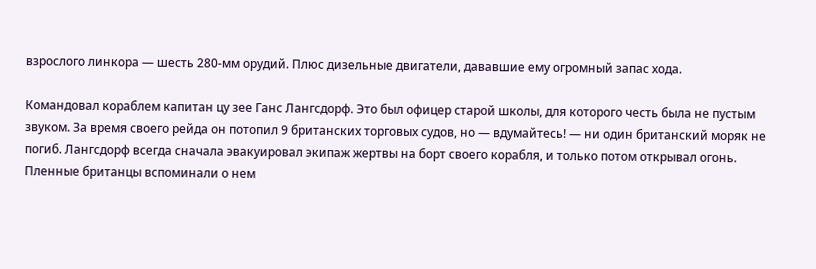взрослого линкора — шесть 280-мм орудий. Плюс дизельные двигатели, дававшие ему огромный запас хода.

Командовал кораблем капитан цу зее Ганс Лангсдорф. Это был офицер старой школы, для которого честь была не пустым звуком. За время своего рейда он потопил 9 британских торговых судов, но — вдумайтесь! — ни один британский моряк не погиб. Лангсдорф всегда сначала эвакуировал экипаж жертвы на борт своего корабля, и только потом открывал огонь. Пленные британцы вспоминали о нем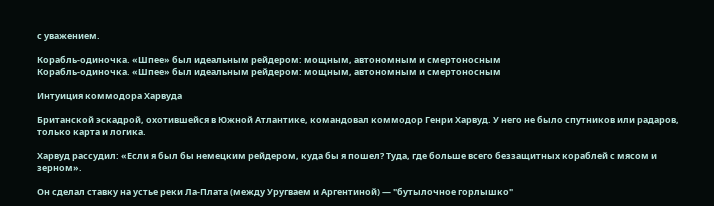с уважением.

Корабль-одиночка. «Шпее» был идеальным рейдером: мощным, автономным и смертоносным
Корабль-одиночка. «Шпее» был идеальным рейдером: мощным, автономным и смертоносным

Интуиция коммодора Харвуда

Британской эскадрой, охотившейся в Южной Атлантике, командовал коммодор Генри Харвуд. У него не было спутников или радаров, только карта и логика.

Харвуд рассудил: «Если я был бы немецким рейдером, куда бы я пошел? Туда, где больше всего беззащитных кораблей с мясом и зерном».

Он сделал ставку на устье реки Ла-Плата (между Уругваем и Аргентиной) — "бутылочное горлышко"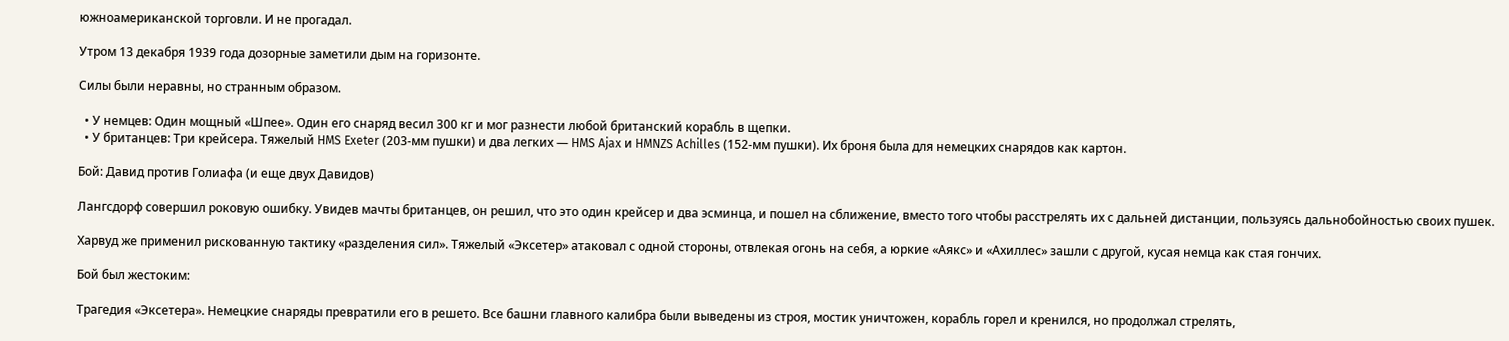южноамериканской торговли. И не прогадал.

Утром 13 декабря 1939 года дозорные заметили дым на горизонте.

Силы были неравны, но странным образом.

  • У немцев: Один мощный «Шпее». Один его снаряд весил 300 кг и мог разнести любой британский корабль в щепки.
  • У британцев: Три крейсера. Тяжелый HMS Exeter (203-мм пушки) и два легких — HMS Ajax и HMNZS Achilles (152-мм пушки). Их броня была для немецких снарядов как картон.

Бой: Давид против Голиафа (и еще двух Давидов)

Лангсдорф совершил роковую ошибку. Увидев мачты британцев, он решил, что это один крейсер и два эсминца, и пошел на сближение, вместо того чтобы расстрелять их с дальней дистанции, пользуясь дальнобойностью своих пушек.

Харвуд же применил рискованную тактику «разделения сил». Тяжелый «Эксетер» атаковал с одной стороны, отвлекая огонь на себя, а юркие «Аякс» и «Ахиллес» зашли с другой, кусая немца как стая гончих.

Бой был жестоким:

Трагедия «Эксетера». Немецкие снаряды превратили его в решето. Все башни главного калибра были выведены из строя, мостик уничтожен, корабль горел и кренился, но продолжал стрелять,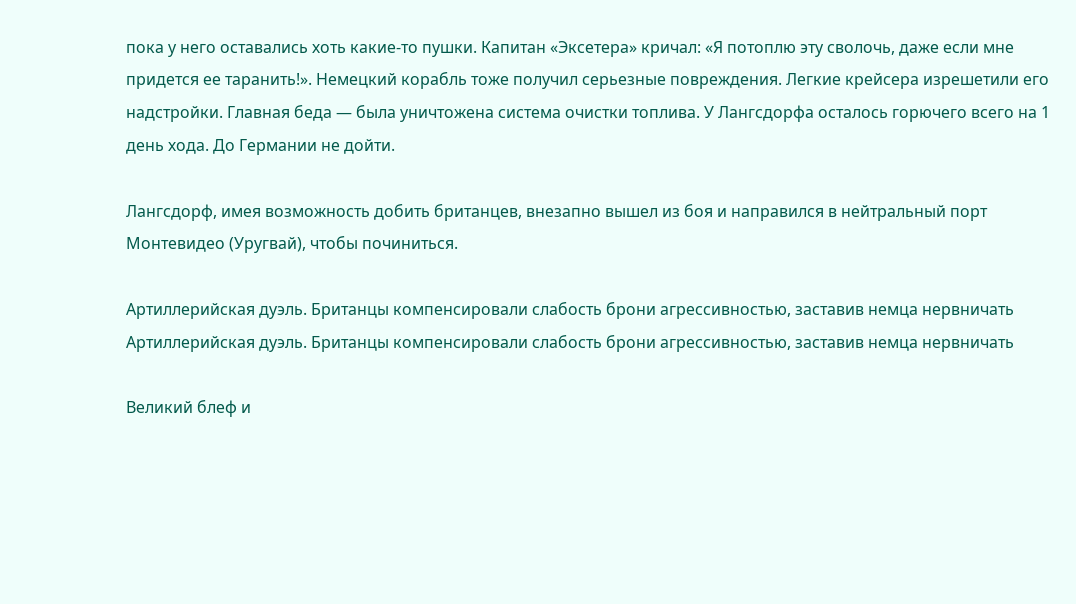пока у него оставались хоть какие-то пушки. Капитан «Эксетера» кричал: «Я потоплю эту сволочь, даже если мне придется ее таранить!». Немецкий корабль тоже получил серьезные повреждения. Легкие крейсера изрешетили его надстройки. Главная беда — была уничтожена система очистки топлива. У Лангсдорфа осталось горючего всего на 1 день хода. До Германии не дойти.

Лангсдорф, имея возможность добить британцев, внезапно вышел из боя и направился в нейтральный порт Монтевидео (Уругвай), чтобы починиться.

Артиллерийская дуэль. Британцы компенсировали слабость брони агрессивностью, заставив немца нервничать
Артиллерийская дуэль. Британцы компенсировали слабость брони агрессивностью, заставив немца нервничать

Великий блеф и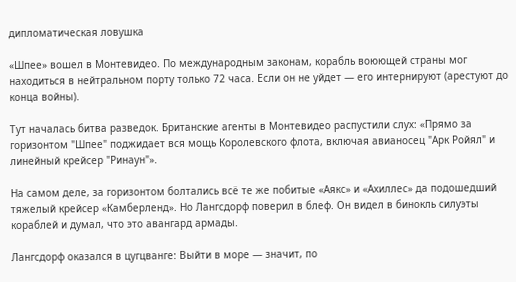дипломатическая ловушка

«Шпее» вошел в Монтевидео. По международным законам, корабль воюющей страны мог находиться в нейтральном порту только 72 часа. Если он не уйдет — его интернируют (арестуют до конца войны).

Тут началась битва разведок. Британские агенты в Монтевидео распустили слух: «Прямо за горизонтом "Шпее" поджидает вся мощь Королевского флота, включая авианосец "Арк Ройял" и линейный крейсер "Ринаун"».

На самом деле, за горизонтом болтались всё те же побитые «Аякс» и «Ахиллес» да подошедший тяжелый крейсер «Камберленд». Но Лангсдорф поверил в блеф. Он видел в бинокль силуэты кораблей и думал, что это авангард армады.

Лангсдорф оказался в цугцванге: Выйти в море — значит, по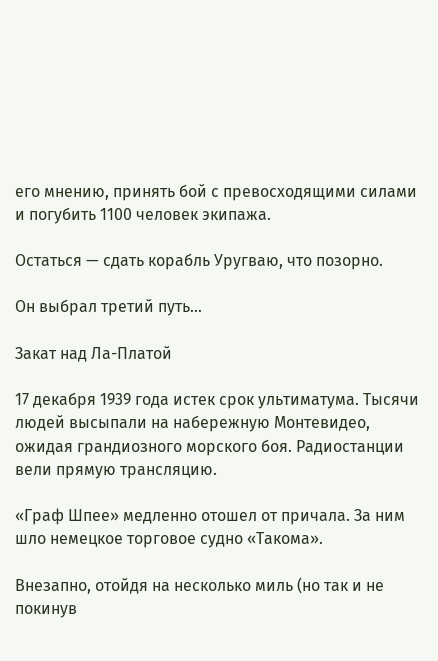его мнению, принять бой с превосходящими силами и погубить 1100 человек экипажа.

Остаться — сдать корабль Уругваю, что позорно.

Он выбрал третий путь...

Закат над Ла-Платой

17 декабря 1939 года истек срок ультиматума. Тысячи людей высыпали на набережную Монтевидео, ожидая грандиозного морского боя. Радиостанции вели прямую трансляцию.

«Граф Шпее» медленно отошел от причала. За ним шло немецкое торговое судно «Такома».

Внезапно, отойдя на несколько миль (но так и не покинув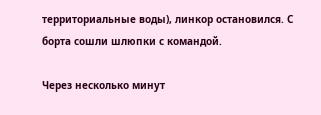территориальные воды), линкор остановился. С борта сошли шлюпки с командой.

Через несколько минут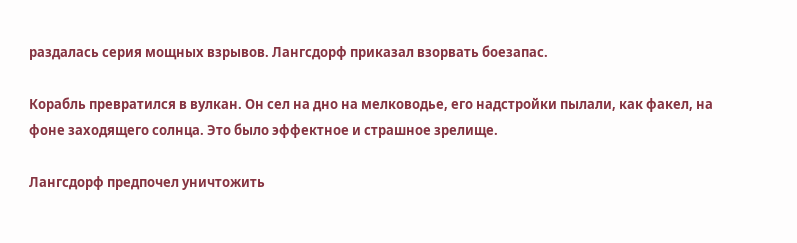раздалась серия мощных взрывов. Лангсдорф приказал взорвать боезапас.

Корабль превратился в вулкан. Он сел на дно на мелководье, его надстройки пылали, как факел, на фоне заходящего солнца. Это было эффектное и страшное зрелище.

Лангсдорф предпочел уничтожить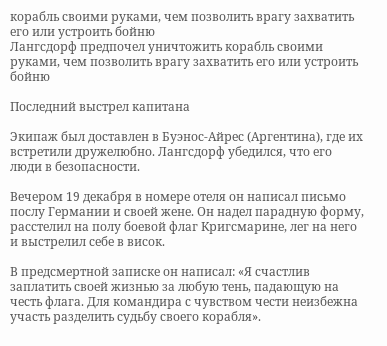корабль своими руками, чем позволить врагу захватить его или устроить бойню
Лангсдорф предпочел уничтожить корабль своими руками, чем позволить врагу захватить его или устроить бойню

Последний выстрел капитана

Экипаж был доставлен в Буэнос-Айрес (Аргентина), где их встретили дружелюбно. Лангсдорф убедился, что его люди в безопасности.

Вечером 19 декабря в номере отеля он написал письмо послу Германии и своей жене. Он надел парадную форму, расстелил на полу боевой флаг Кригсмарине, лег на него и выстрелил себе в висок.

В предсмертной записке он написал: «Я счастлив заплатить своей жизнью за любую тень, падающую на честь флага. Для командира с чувством чести неизбежна участь разделить судьбу своего корабля».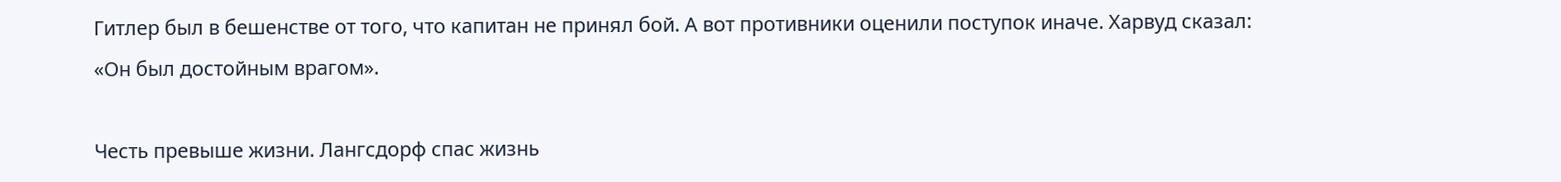Гитлер был в бешенстве от того, что капитан не принял бой. А вот противники оценили поступок иначе. Харвуд сказал: «Он был достойным врагом».

Честь превыше жизни. Лангсдорф спас жизнь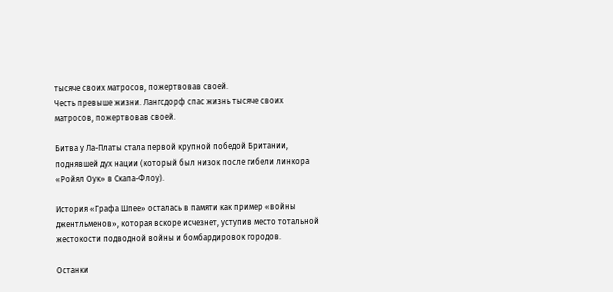тысяче своих матросов, пожертвовав своей.
Честь превыше жизни. Лангсдорф спас жизнь тысяче своих матросов, пожертвовав своей.

Битва у Ла-Платы стала первой крупной победой Британии, поднявшей дух нации (который был низок после гибели линкора «Ройял Оук» в Скапа-Флоу).

История «Графа Шпее» осталась в памяти как пример «войны джентльменов», которая вскоре исчезнет, уступив место тотальной жестокости подводной войны и бомбардировок городов.

Останки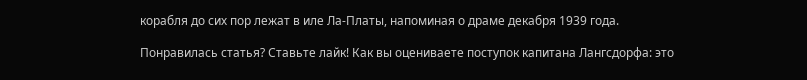корабля до сих пор лежат в иле Ла-Платы, напоминая о драме декабря 1939 года.

Понравилась статья? Ставьте лайк! Как вы оцениваете поступок капитана Лангсдорфа: это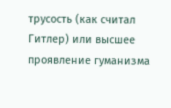трусость (как считал Гитлер) или высшее проявление гуманизма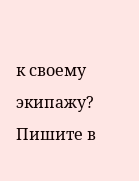к своему экипажу? Пишите в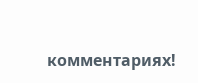комментариях!